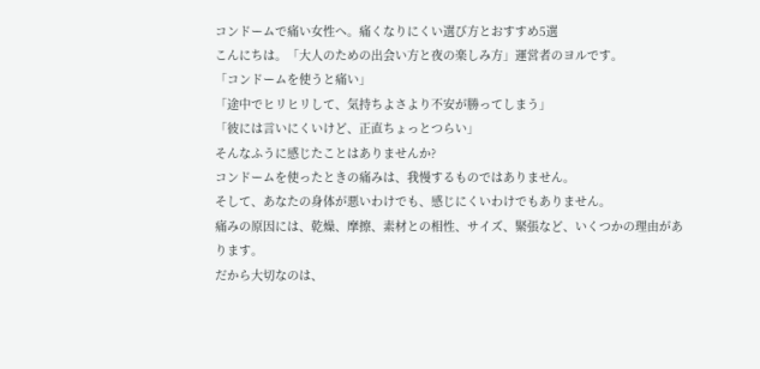コンドームで痛い女性へ。痛くなりにくい選び方とおすすめ5選
こんにちは。「大人のための出会い方と夜の楽しみ方」運営者のヨルです。
「コンドームを使うと痛い」
「途中でヒリヒリして、気持ちよさより不安が勝ってしまう」
「彼には言いにくいけど、正直ちょっとつらい」
そんなふうに感じたことはありませんか?
コンドームを使ったときの痛みは、我慢するものではありません。
そして、あなたの身体が悪いわけでも、感じにくいわけでもありません。
痛みの原因には、乾燥、摩擦、素材との相性、サイズ、緊張など、いくつかの理由があります。
だから大切なのは、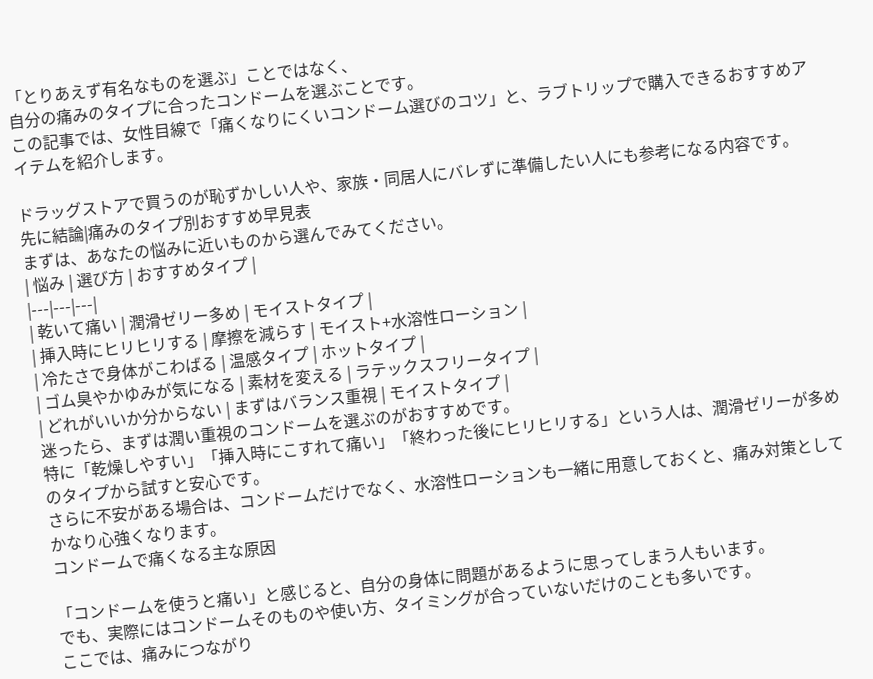「とりあえず有名なものを選ぶ」ことではなく、
自分の痛みのタイプに合ったコンドームを選ぶことです。
この記事では、女性目線で「痛くなりにくいコンドーム選びのコツ」と、ラブトリップで購入できるおすすめアイテムを紹介します。

ドラッグストアで買うのが恥ずかしい人や、家族・同居人にバレずに準備したい人にも参考になる内容です。
先に結論|痛みのタイプ別おすすめ早見表
まずは、あなたの悩みに近いものから選んでみてください。
| 悩み | 選び方 | おすすめタイプ |
|---|---|---|
| 乾いて痛い | 潤滑ゼリー多め | モイストタイプ |
| 挿入時にヒリヒリする | 摩擦を減らす | モイスト+水溶性ローション |
| 冷たさで身体がこわばる | 温感タイプ | ホットタイプ |
| ゴム臭やかゆみが気になる | 素材を変える | ラテックスフリータイプ |
| どれがいいか分からない | まずはバランス重視 | モイストタイプ |
迷ったら、まずは潤い重視のコンドームを選ぶのがおすすめです。
特に「乾燥しやすい」「挿入時にこすれて痛い」「終わった後にヒリヒリする」という人は、潤滑ゼリーが多めのタイプから試すと安心です。
さらに不安がある場合は、コンドームだけでなく、水溶性ローションも一緒に用意しておくと、痛み対策としてかなり心強くなります。
コンドームで痛くなる主な原因

「コンドームを使うと痛い」と感じると、自分の身体に問題があるように思ってしまう人もいます。
でも、実際にはコンドームそのものや使い方、タイミングが合っていないだけのことも多いです。
ここでは、痛みにつながり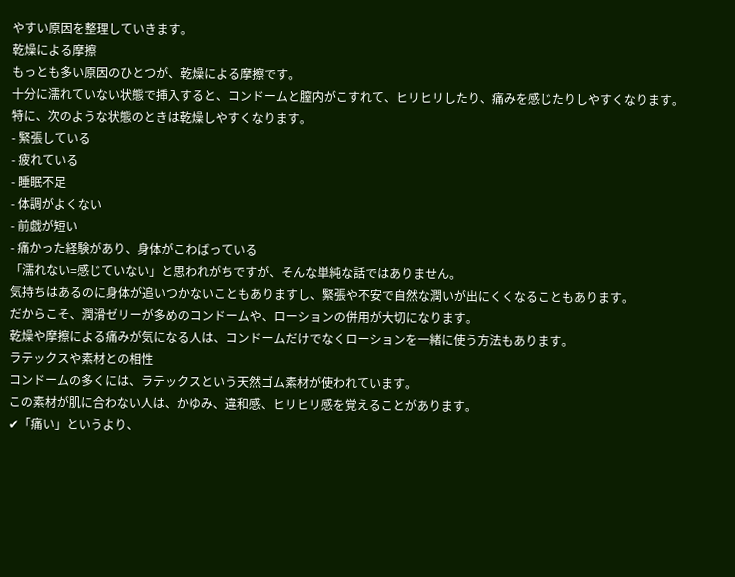やすい原因を整理していきます。
乾燥による摩擦
もっとも多い原因のひとつが、乾燥による摩擦です。
十分に濡れていない状態で挿入すると、コンドームと膣内がこすれて、ヒリヒリしたり、痛みを感じたりしやすくなります。
特に、次のような状態のときは乾燥しやすくなります。
- 緊張している
- 疲れている
- 睡眠不足
- 体調がよくない
- 前戯が短い
- 痛かった経験があり、身体がこわばっている
「濡れない=感じていない」と思われがちですが、そんな単純な話ではありません。
気持ちはあるのに身体が追いつかないこともありますし、緊張や不安で自然な潤いが出にくくなることもあります。
だからこそ、潤滑ゼリーが多めのコンドームや、ローションの併用が大切になります。
乾燥や摩擦による痛みが気になる人は、コンドームだけでなくローションを一緒に使う方法もあります。
ラテックスや素材との相性
コンドームの多くには、ラテックスという天然ゴム素材が使われています。
この素材が肌に合わない人は、かゆみ、違和感、ヒリヒリ感を覚えることがあります。
✔「痛い」というより、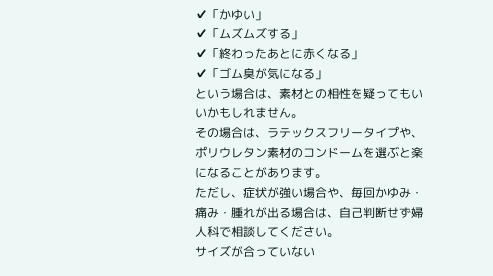✔「かゆい」
✔「ムズムズする」
✔「終わったあとに赤くなる」
✔「ゴム臭が気になる」
という場合は、素材との相性を疑ってもいいかもしれません。
その場合は、ラテックスフリータイプや、ポリウレタン素材のコンドームを選ぶと楽になることがあります。
ただし、症状が強い場合や、毎回かゆみ・痛み・腫れが出る場合は、自己判断せず婦人科で相談してください。
サイズが合っていない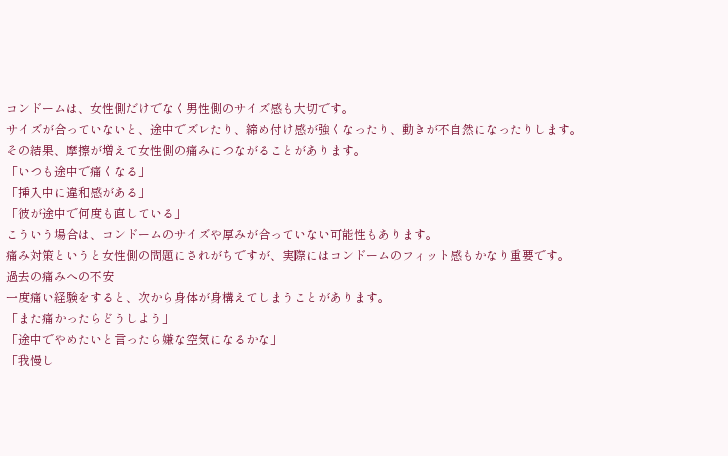コンドームは、女性側だけでなく男性側のサイズ感も大切です。
サイズが合っていないと、途中でズレたり、締め付け感が強くなったり、動きが不自然になったりします。
その結果、摩擦が増えて女性側の痛みにつながることがあります。
「いつも途中で痛くなる」
「挿入中に違和感がある」
「彼が途中で何度も直している」
こういう場合は、コンドームのサイズや厚みが合っていない可能性もあります。
痛み対策というと女性側の問題にされがちですが、実際にはコンドームのフィット感もかなり重要です。
過去の痛みへの不安
一度痛い経験をすると、次から身体が身構えてしまうことがあります。
「また痛かったらどうしよう」
「途中でやめたいと言ったら嫌な空気になるかな」
「我慢し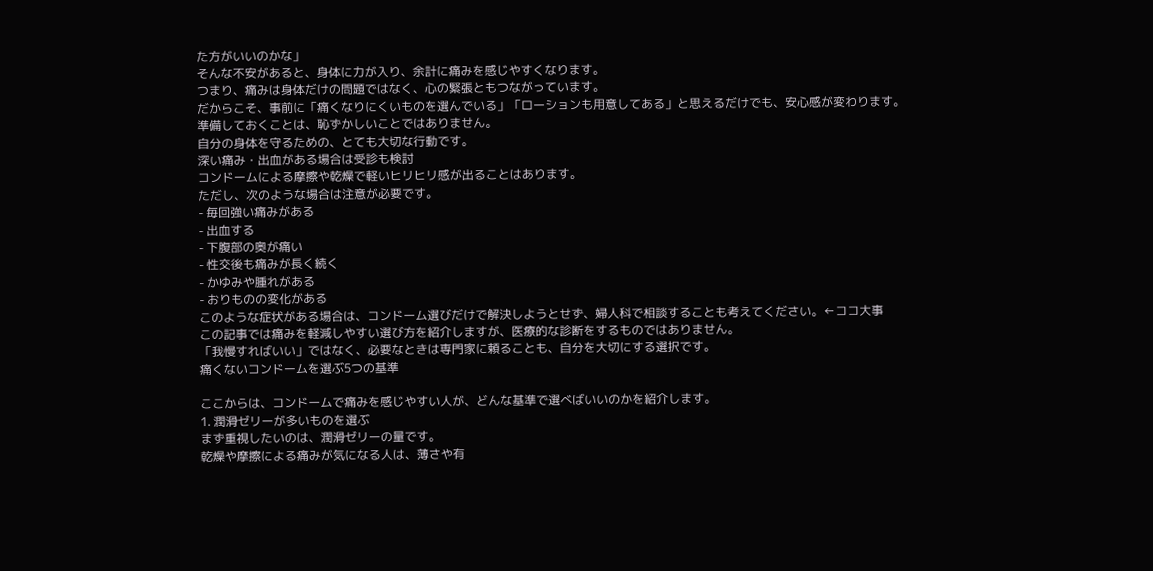た方がいいのかな」
そんな不安があると、身体に力が入り、余計に痛みを感じやすくなります。
つまり、痛みは身体だけの問題ではなく、心の緊張ともつながっています。
だからこそ、事前に「痛くなりにくいものを選んでいる」「ローションも用意してある」と思えるだけでも、安心感が変わります。
準備しておくことは、恥ずかしいことではありません。
自分の身体を守るための、とても大切な行動です。
深い痛み・出血がある場合は受診も検討
コンドームによる摩擦や乾燥で軽いヒリヒリ感が出ることはあります。
ただし、次のような場合は注意が必要です。
- 毎回強い痛みがある
- 出血する
- 下腹部の奥が痛い
- 性交後も痛みが長く続く
- かゆみや腫れがある
- おりものの変化がある
このような症状がある場合は、コンドーム選びだけで解決しようとせず、婦人科で相談することも考えてください。←ココ大事
この記事では痛みを軽減しやすい選び方を紹介しますが、医療的な診断をするものではありません。
「我慢すればいい」ではなく、必要なときは専門家に頼ることも、自分を大切にする選択です。
痛くないコンドームを選ぶ5つの基準

ここからは、コンドームで痛みを感じやすい人が、どんな基準で選べばいいのかを紹介します。
1. 潤滑ゼリーが多いものを選ぶ
まず重視したいのは、潤滑ゼリーの量です。
乾燥や摩擦による痛みが気になる人は、薄さや有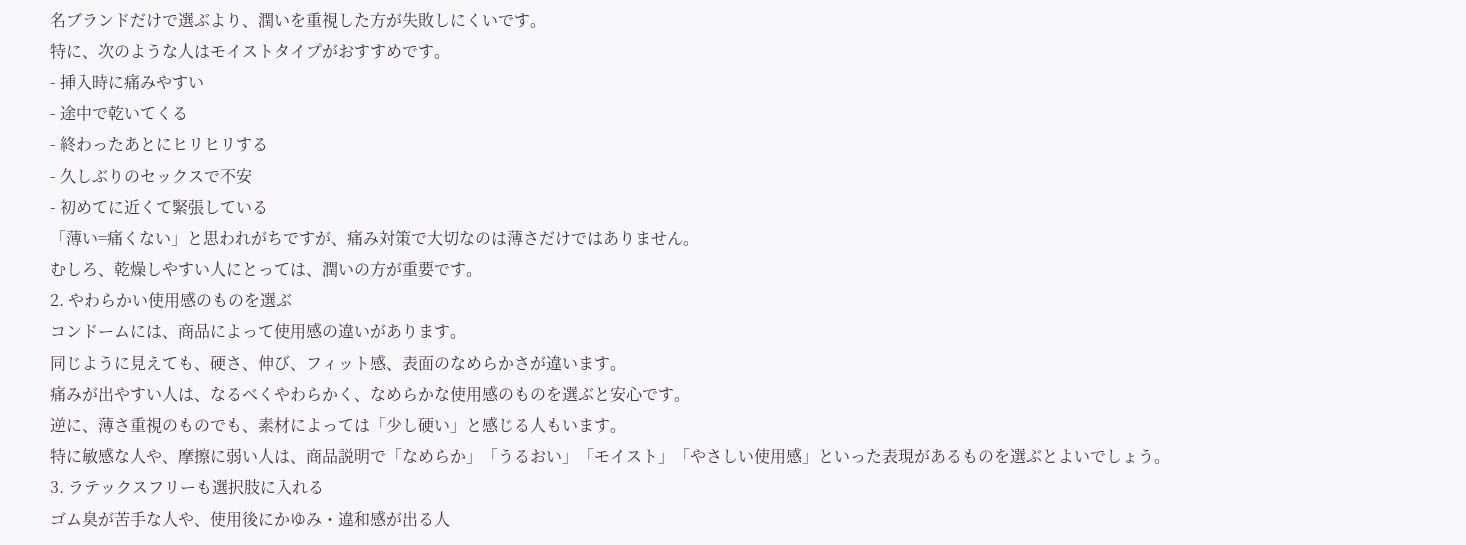名ブランドだけで選ぶより、潤いを重視した方が失敗しにくいです。
特に、次のような人はモイストタイプがおすすめです。
- 挿入時に痛みやすい
- 途中で乾いてくる
- 終わったあとにヒリヒリする
- 久しぶりのセックスで不安
- 初めてに近くて緊張している
「薄い=痛くない」と思われがちですが、痛み対策で大切なのは薄さだけではありません。
むしろ、乾燥しやすい人にとっては、潤いの方が重要です。
2. やわらかい使用感のものを選ぶ
コンドームには、商品によって使用感の違いがあります。
同じように見えても、硬さ、伸び、フィット感、表面のなめらかさが違います。
痛みが出やすい人は、なるべくやわらかく、なめらかな使用感のものを選ぶと安心です。
逆に、薄さ重視のものでも、素材によっては「少し硬い」と感じる人もいます。
特に敏感な人や、摩擦に弱い人は、商品説明で「なめらか」「うるおい」「モイスト」「やさしい使用感」といった表現があるものを選ぶとよいでしょう。
3. ラテックスフリーも選択肢に入れる
ゴム臭が苦手な人や、使用後にかゆみ・違和感が出る人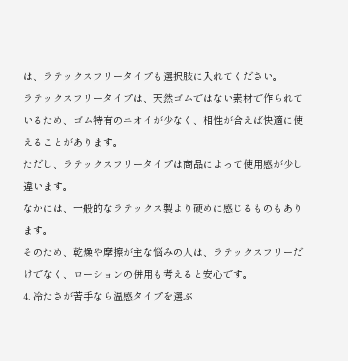は、ラテックスフリータイプも選択肢に入れてください。
ラテックスフリータイプは、天然ゴムではない素材で作られているため、ゴム特有のニオイが少なく、相性が合えば快適に使えることがあります。
ただし、ラテックスフリータイプは商品によって使用感が少し違います。
なかには、一般的なラテックス製より硬めに感じるものもあります。
そのため、乾燥や摩擦が主な悩みの人は、ラテックスフリーだけでなく、ローションの併用も考えると安心です。
4. 冷たさが苦手なら温感タイプを選ぶ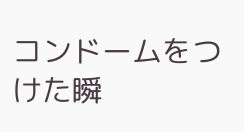コンドームをつけた瞬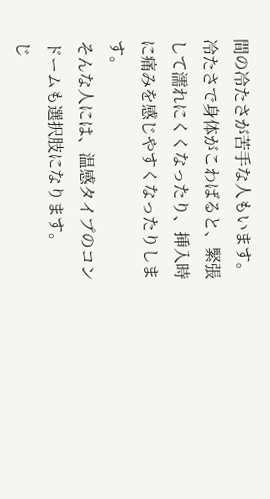間の冷たさが苦手な人もいます。
冷たさで身体がこわばると、緊張して濡れにくくなったり、挿入時に痛みを感じやすくなったりします。
そんな人には、温感タイプのコンドームも選択肢になります。
じ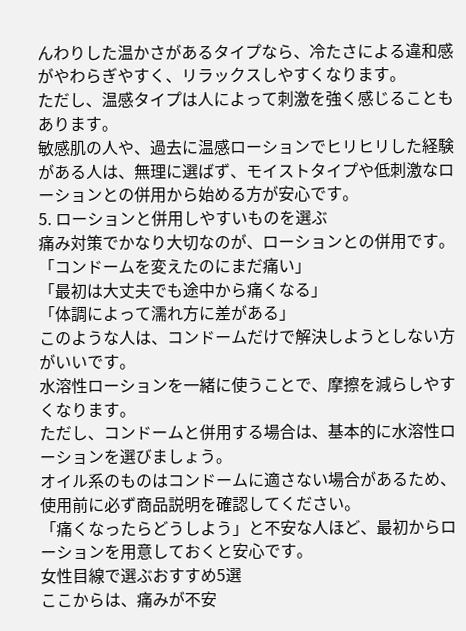んわりした温かさがあるタイプなら、冷たさによる違和感がやわらぎやすく、リラックスしやすくなります。
ただし、温感タイプは人によって刺激を強く感じることもあります。
敏感肌の人や、過去に温感ローションでヒリヒリした経験がある人は、無理に選ばず、モイストタイプや低刺激なローションとの併用から始める方が安心です。
5. ローションと併用しやすいものを選ぶ
痛み対策でかなり大切なのが、ローションとの併用です。
「コンドームを変えたのにまだ痛い」
「最初は大丈夫でも途中から痛くなる」
「体調によって濡れ方に差がある」
このような人は、コンドームだけで解決しようとしない方がいいです。
水溶性ローションを一緒に使うことで、摩擦を減らしやすくなります。
ただし、コンドームと併用する場合は、基本的に水溶性ローションを選びましょう。
オイル系のものはコンドームに適さない場合があるため、使用前に必ず商品説明を確認してください。
「痛くなったらどうしよう」と不安な人ほど、最初からローションを用意しておくと安心です。
女性目線で選ぶおすすめ5選
ここからは、痛みが不安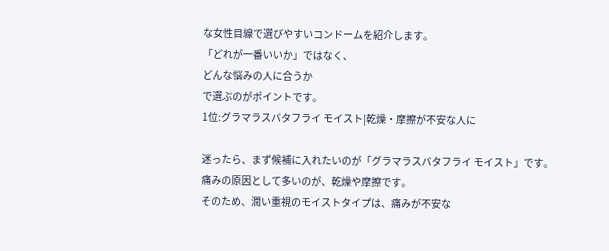な女性目線で選びやすいコンドームを紹介します。
「どれが一番いいか」ではなく、
どんな悩みの人に合うか
で選ぶのがポイントです。
1位:グラマラスバタフライ モイスト|乾燥・摩擦が不安な人に

迷ったら、まず候補に入れたいのが「グラマラスバタフライ モイスト」です。
痛みの原因として多いのが、乾燥や摩擦です。
そのため、潤い重視のモイストタイプは、痛みが不安な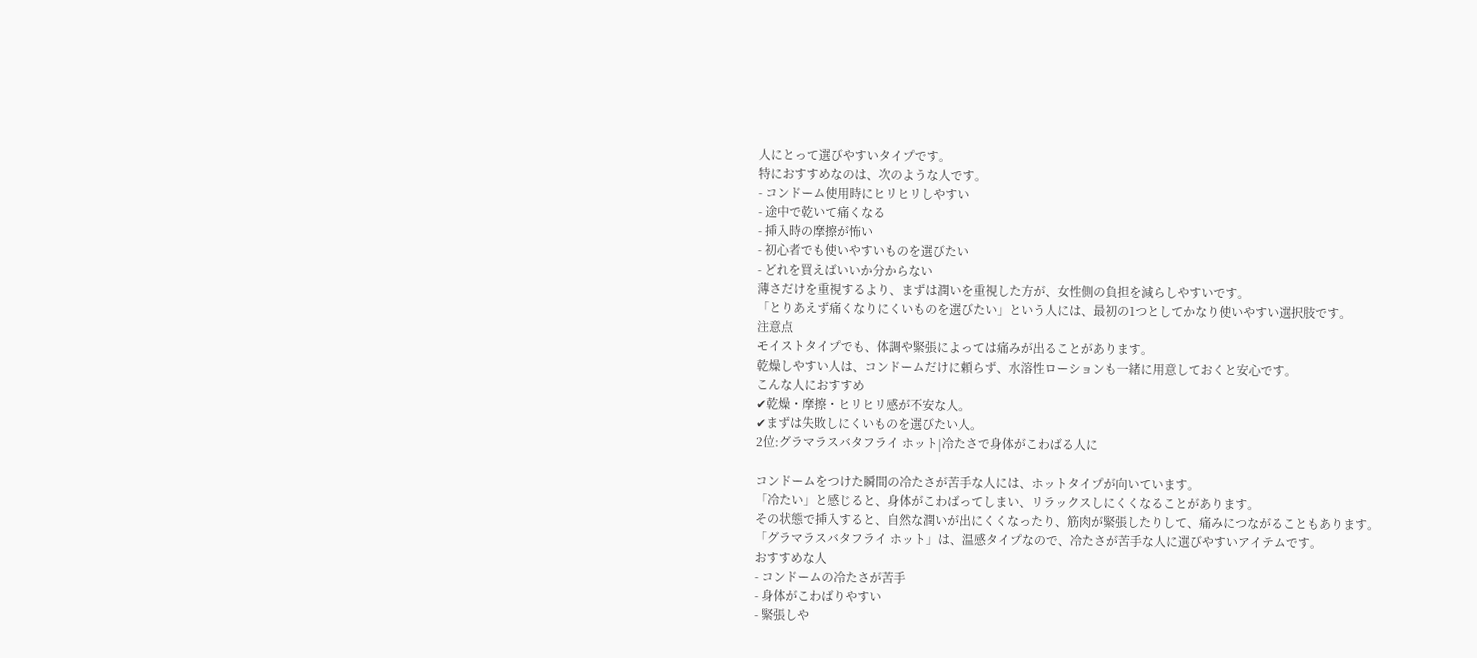人にとって選びやすいタイプです。
特におすすめなのは、次のような人です。
- コンドーム使用時にヒリヒリしやすい
- 途中で乾いて痛くなる
- 挿入時の摩擦が怖い
- 初心者でも使いやすいものを選びたい
- どれを買えばいいか分からない
薄さだけを重視するより、まずは潤いを重視した方が、女性側の負担を減らしやすいです。
「とりあえず痛くなりにくいものを選びたい」という人には、最初の1つとしてかなり使いやすい選択肢です。
注意点
モイストタイプでも、体調や緊張によっては痛みが出ることがあります。
乾燥しやすい人は、コンドームだけに頼らず、水溶性ローションも一緒に用意しておくと安心です。
こんな人におすすめ
✔乾燥・摩擦・ヒリヒリ感が不安な人。
✔まずは失敗しにくいものを選びたい人。
2位:グラマラスバタフライ ホット|冷たさで身体がこわばる人に

コンドームをつけた瞬間の冷たさが苦手な人には、ホットタイプが向いています。
「冷たい」と感じると、身体がこわばってしまい、リラックスしにくくなることがあります。
その状態で挿入すると、自然な潤いが出にくくなったり、筋肉が緊張したりして、痛みにつながることもあります。
「グラマラスバタフライ ホット」は、温感タイプなので、冷たさが苦手な人に選びやすいアイテムです。
おすすめな人
- コンドームの冷たさが苦手
- 身体がこわばりやすい
- 緊張しや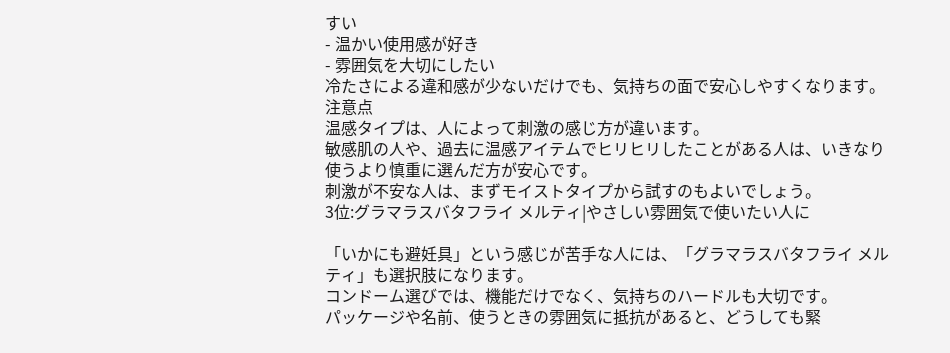すい
- 温かい使用感が好き
- 雰囲気を大切にしたい
冷たさによる違和感が少ないだけでも、気持ちの面で安心しやすくなります。
注意点
温感タイプは、人によって刺激の感じ方が違います。
敏感肌の人や、過去に温感アイテムでヒリヒリしたことがある人は、いきなり使うより慎重に選んだ方が安心です。
刺激が不安な人は、まずモイストタイプから試すのもよいでしょう。
3位:グラマラスバタフライ メルティ|やさしい雰囲気で使いたい人に

「いかにも避妊具」という感じが苦手な人には、「グラマラスバタフライ メルティ」も選択肢になります。
コンドーム選びでは、機能だけでなく、気持ちのハードルも大切です。
パッケージや名前、使うときの雰囲気に抵抗があると、どうしても緊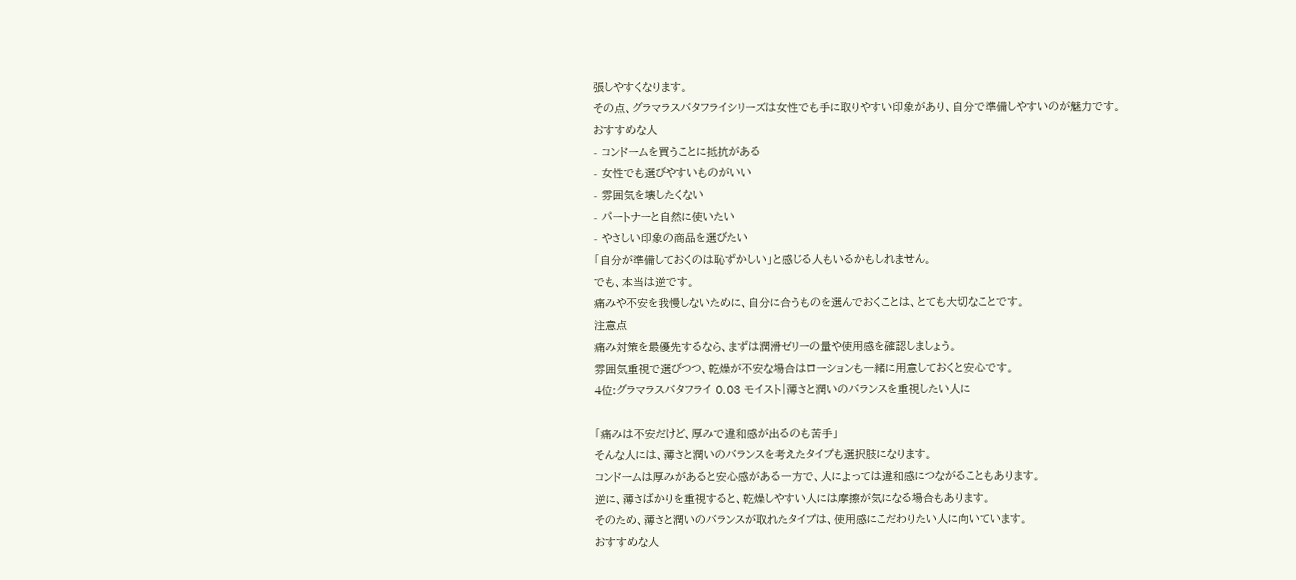張しやすくなります。
その点、グラマラスバタフライシリーズは女性でも手に取りやすい印象があり、自分で準備しやすいのが魅力です。
おすすめな人
- コンドームを買うことに抵抗がある
- 女性でも選びやすいものがいい
- 雰囲気を壊したくない
- パートナーと自然に使いたい
- やさしい印象の商品を選びたい
「自分が準備しておくのは恥ずかしい」と感じる人もいるかもしれません。
でも、本当は逆です。
痛みや不安を我慢しないために、自分に合うものを選んでおくことは、とても大切なことです。
注意点
痛み対策を最優先するなら、まずは潤滑ゼリーの量や使用感を確認しましょう。
雰囲気重視で選びつつ、乾燥が不安な場合はローションも一緒に用意しておくと安心です。
4位:グラマラスバタフライ 0.03 モイスト|薄さと潤いのバランスを重視したい人に

「痛みは不安だけど、厚みで違和感が出るのも苦手」
そんな人には、薄さと潤いのバランスを考えたタイプも選択肢になります。
コンドームは厚みがあると安心感がある一方で、人によっては違和感につながることもあります。
逆に、薄さばかりを重視すると、乾燥しやすい人には摩擦が気になる場合もあります。
そのため、薄さと潤いのバランスが取れたタイプは、使用感にこだわりたい人に向いています。
おすすめな人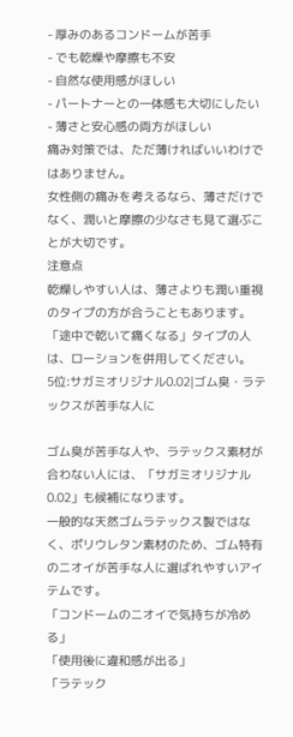- 厚みのあるコンドームが苦手
- でも乾燥や摩擦も不安
- 自然な使用感がほしい
- パートナーとの一体感も大切にしたい
- 薄さと安心感の両方がほしい
痛み対策では、ただ薄ければいいわけではありません。
女性側の痛みを考えるなら、薄さだけでなく、潤いと摩擦の少なさも見て選ぶことが大切です。
注意点
乾燥しやすい人は、薄さよりも潤い重視のタイプの方が合うこともあります。
「途中で乾いて痛くなる」タイプの人は、ローションを併用してください。
5位:サガミオリジナル0.02|ゴム臭・ラテックスが苦手な人に

ゴム臭が苦手な人や、ラテックス素材が合わない人には、「サガミオリジナル0.02」も候補になります。
一般的な天然ゴムラテックス製ではなく、ポリウレタン素材のため、ゴム特有のニオイが苦手な人に選ばれやすいアイテムです。
「コンドームのニオイで気持ちが冷める」
「使用後に違和感が出る」
「ラテック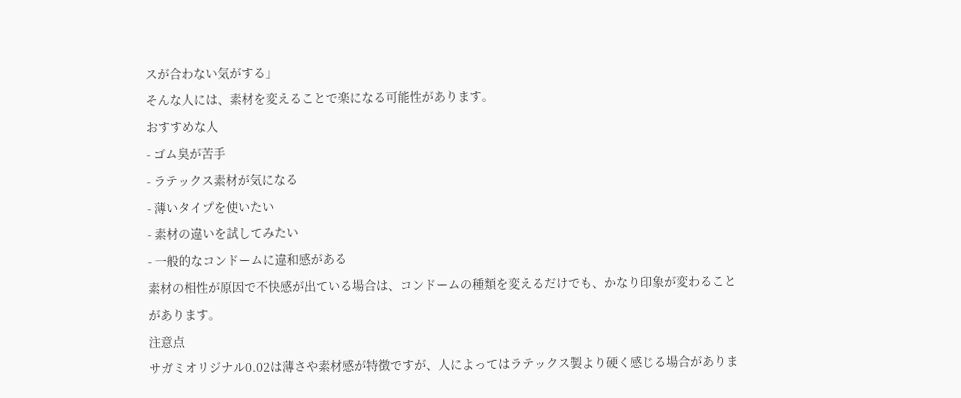スが合わない気がする」
そんな人には、素材を変えることで楽になる可能性があります。
おすすめな人
- ゴム臭が苦手
- ラテックス素材が気になる
- 薄いタイプを使いたい
- 素材の違いを試してみたい
- 一般的なコンドームに違和感がある
素材の相性が原因で不快感が出ている場合は、コンドームの種類を変えるだけでも、かなり印象が変わることがあります。
注意点
サガミオリジナル0.02は薄さや素材感が特徴ですが、人によってはラテックス製より硬く感じる場合がありま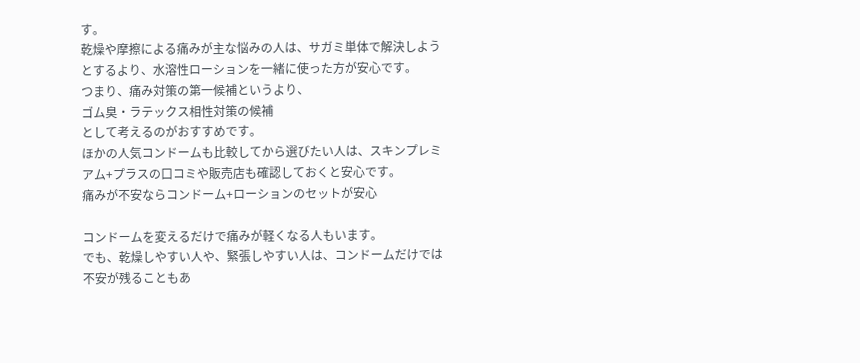す。
乾燥や摩擦による痛みが主な悩みの人は、サガミ単体で解決しようとするより、水溶性ローションを一緒に使った方が安心です。
つまり、痛み対策の第一候補というより、
ゴム臭・ラテックス相性対策の候補
として考えるのがおすすめです。
ほかの人気コンドームも比較してから選びたい人は、スキンプレミアム+プラスの口コミや販売店も確認しておくと安心です。
痛みが不安ならコンドーム+ローションのセットが安心

コンドームを変えるだけで痛みが軽くなる人もいます。
でも、乾燥しやすい人や、緊張しやすい人は、コンドームだけでは不安が残ることもあ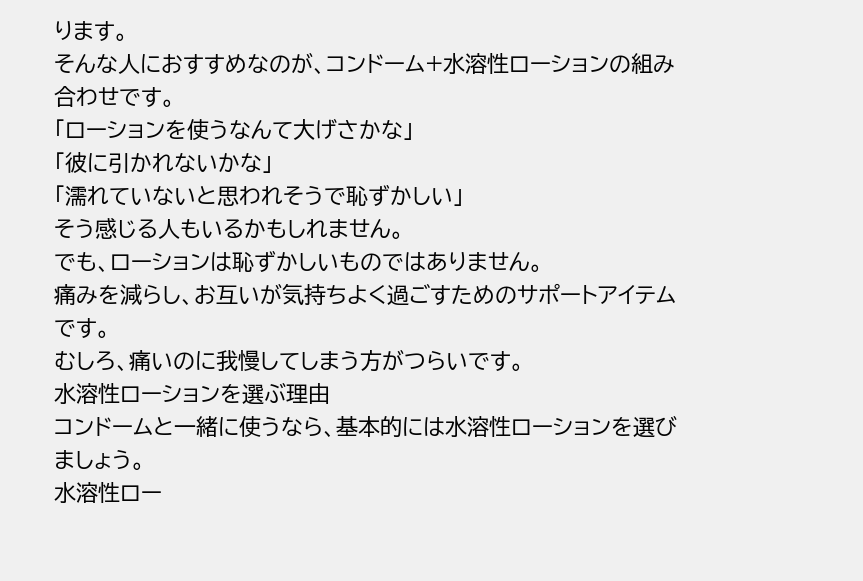ります。
そんな人におすすめなのが、コンドーム+水溶性ローションの組み合わせです。
「ローションを使うなんて大げさかな」
「彼に引かれないかな」
「濡れていないと思われそうで恥ずかしい」
そう感じる人もいるかもしれません。
でも、ローションは恥ずかしいものではありません。
痛みを減らし、お互いが気持ちよく過ごすためのサポートアイテムです。
むしろ、痛いのに我慢してしまう方がつらいです。
水溶性ローションを選ぶ理由
コンドームと一緒に使うなら、基本的には水溶性ローションを選びましょう。
水溶性ロー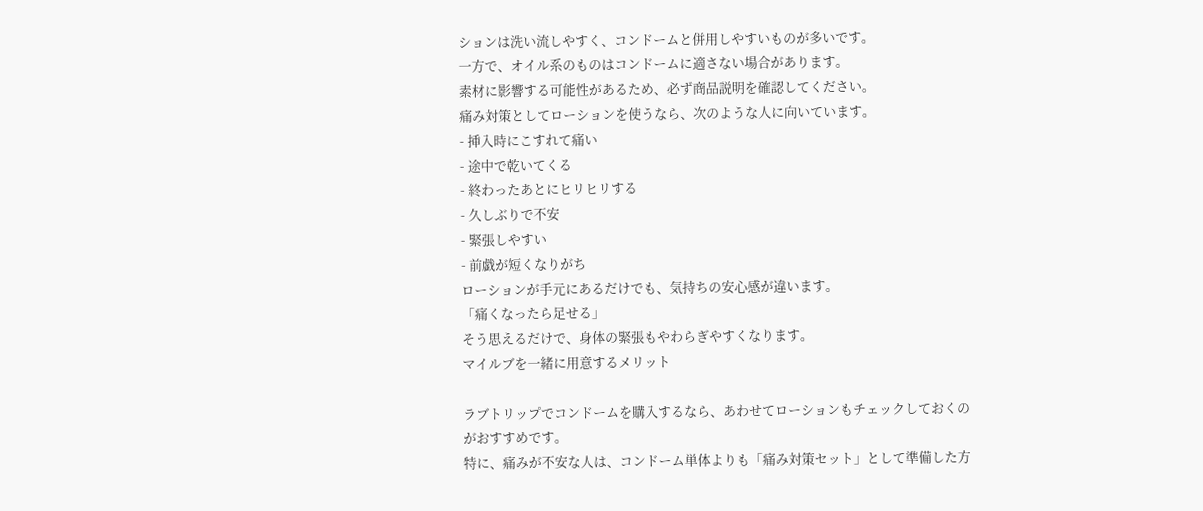ションは洗い流しやすく、コンドームと併用しやすいものが多いです。
一方で、オイル系のものはコンドームに適さない場合があります。
素材に影響する可能性があるため、必ず商品説明を確認してください。
痛み対策としてローションを使うなら、次のような人に向いています。
- 挿入時にこすれて痛い
- 途中で乾いてくる
- 終わったあとにヒリヒリする
- 久しぶりで不安
- 緊張しやすい
- 前戯が短くなりがち
ローションが手元にあるだけでも、気持ちの安心感が違います。
「痛くなったら足せる」
そう思えるだけで、身体の緊張もやわらぎやすくなります。
マイルブを一緒に用意するメリット

ラブトリップでコンドームを購入するなら、あわせてローションもチェックしておくのがおすすめです。
特に、痛みが不安な人は、コンドーム単体よりも「痛み対策セット」として準備した方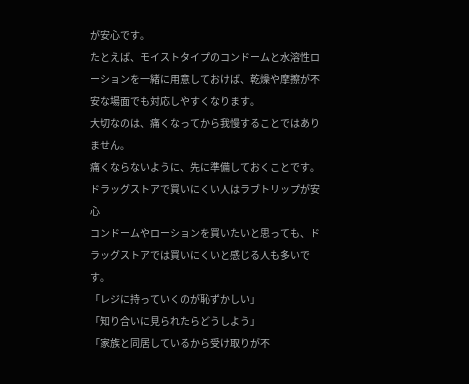が安心です。
たとえば、モイストタイプのコンドームと水溶性ローションを一緒に用意しておけば、乾燥や摩擦が不安な場面でも対応しやすくなります。
大切なのは、痛くなってから我慢することではありません。
痛くならないように、先に準備しておくことです。
ドラッグストアで買いにくい人はラブトリップが安心
コンドームやローションを買いたいと思っても、ドラッグストアでは買いにくいと感じる人も多いです。
「レジに持っていくのが恥ずかしい」
「知り合いに見られたらどうしよう」
「家族と同居しているから受け取りが不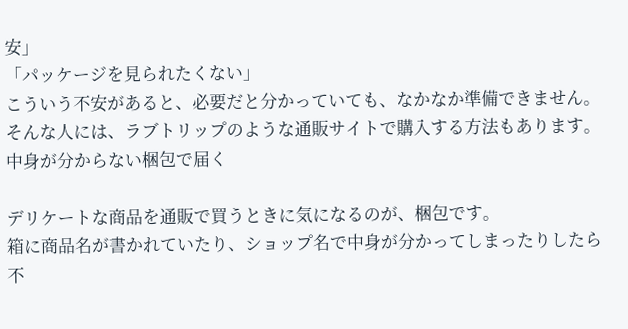安」
「パッケージを見られたくない」
こういう不安があると、必要だと分かっていても、なかなか準備できません。
そんな人には、ラブトリップのような通販サイトで購入する方法もあります。
中身が分からない梱包で届く

デリケートな商品を通販で買うときに気になるのが、梱包です。
箱に商品名が書かれていたり、ショップ名で中身が分かってしまったりしたら不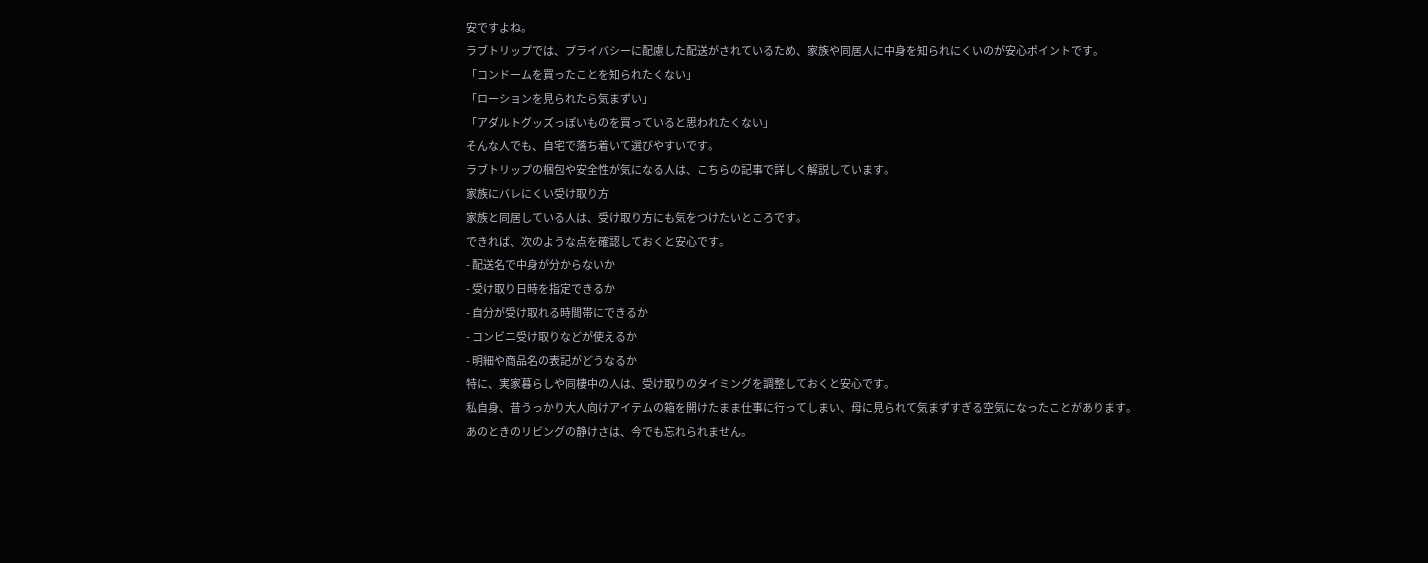安ですよね。
ラブトリップでは、プライバシーに配慮した配送がされているため、家族や同居人に中身を知られにくいのが安心ポイントです。
「コンドームを買ったことを知られたくない」
「ローションを見られたら気まずい」
「アダルトグッズっぽいものを買っていると思われたくない」
そんな人でも、自宅で落ち着いて選びやすいです。
ラブトリップの梱包や安全性が気になる人は、こちらの記事で詳しく解説しています。
家族にバレにくい受け取り方
家族と同居している人は、受け取り方にも気をつけたいところです。
できれば、次のような点を確認しておくと安心です。
- 配送名で中身が分からないか
- 受け取り日時を指定できるか
- 自分が受け取れる時間帯にできるか
- コンビニ受け取りなどが使えるか
- 明細や商品名の表記がどうなるか
特に、実家暮らしや同棲中の人は、受け取りのタイミングを調整しておくと安心です。
私自身、昔うっかり大人向けアイテムの箱を開けたまま仕事に行ってしまい、母に見られて気まずすぎる空気になったことがあります。
あのときのリビングの静けさは、今でも忘れられません。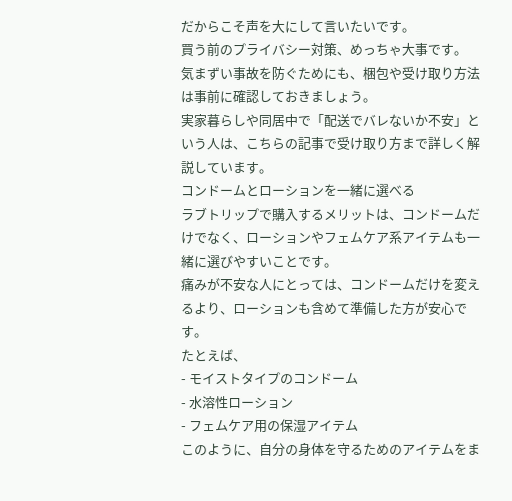だからこそ声を大にして言いたいです。
買う前のプライバシー対策、めっちゃ大事です。
気まずい事故を防ぐためにも、梱包や受け取り方法は事前に確認しておきましょう。
実家暮らしや同居中で「配送でバレないか不安」という人は、こちらの記事で受け取り方まで詳しく解説しています。
コンドームとローションを一緒に選べる
ラブトリップで購入するメリットは、コンドームだけでなく、ローションやフェムケア系アイテムも一緒に選びやすいことです。
痛みが不安な人にとっては、コンドームだけを変えるより、ローションも含めて準備した方が安心です。
たとえば、
- モイストタイプのコンドーム
- 水溶性ローション
- フェムケア用の保湿アイテム
このように、自分の身体を守るためのアイテムをま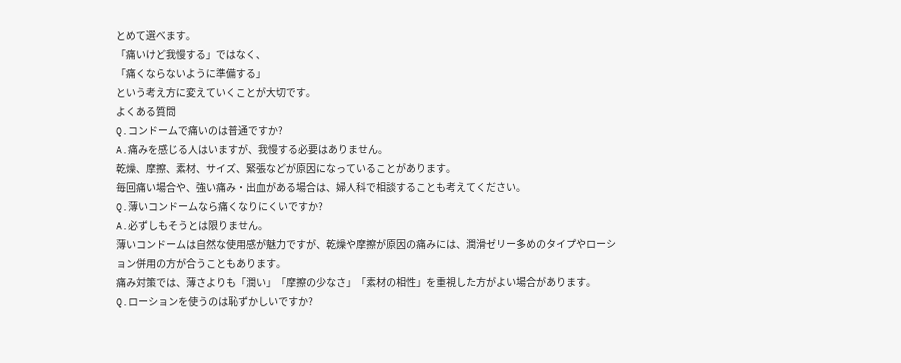とめて選べます。
「痛いけど我慢する」ではなく、
「痛くならないように準備する」
という考え方に変えていくことが大切です。
よくある質問
Q.コンドームで痛いのは普通ですか?
A.痛みを感じる人はいますが、我慢する必要はありません。
乾燥、摩擦、素材、サイズ、緊張などが原因になっていることがあります。
毎回痛い場合や、強い痛み・出血がある場合は、婦人科で相談することも考えてください。
Q.薄いコンドームなら痛くなりにくいですか?
A.必ずしもそうとは限りません。
薄いコンドームは自然な使用感が魅力ですが、乾燥や摩擦が原因の痛みには、潤滑ゼリー多めのタイプやローション併用の方が合うこともあります。
痛み対策では、薄さよりも「潤い」「摩擦の少なさ」「素材の相性」を重視した方がよい場合があります。
Q.ローションを使うのは恥ずかしいですか?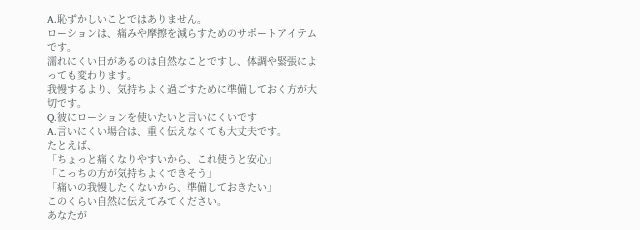A.恥ずかしいことではありません。
ローションは、痛みや摩擦を減らすためのサポートアイテムです。
濡れにくい日があるのは自然なことですし、体調や緊張によっても変わります。
我慢するより、気持ちよく過ごすために準備しておく方が大切です。
Q.彼にローションを使いたいと言いにくいです
A.言いにくい場合は、重く伝えなくても大丈夫です。
たとえば、
「ちょっと痛くなりやすいから、これ使うと安心」
「こっちの方が気持ちよくできそう」
「痛いの我慢したくないから、準備しておきたい」
このくらい自然に伝えてみてください。
あなたが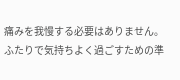痛みを我慢する必要はありません。
ふたりで気持ちよく過ごすための準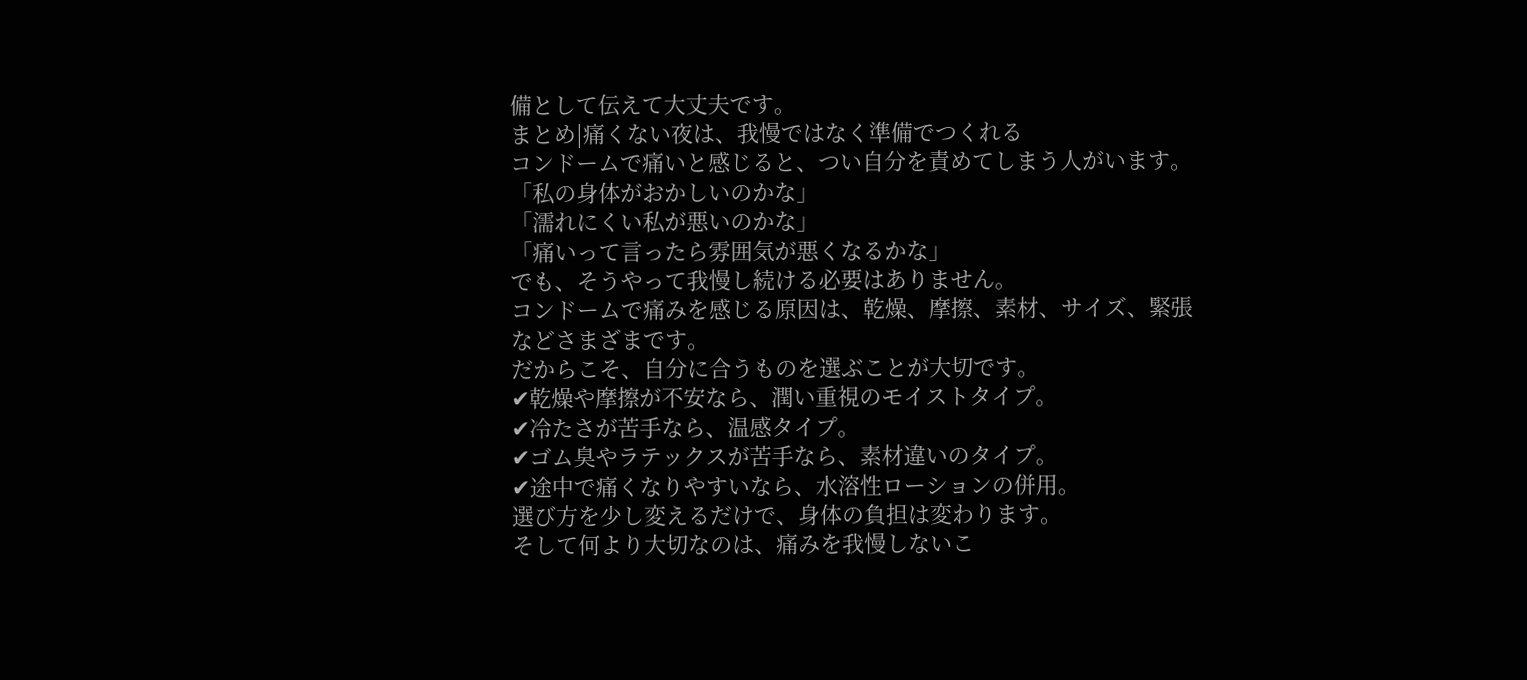備として伝えて大丈夫です。
まとめ|痛くない夜は、我慢ではなく準備でつくれる
コンドームで痛いと感じると、つい自分を責めてしまう人がいます。
「私の身体がおかしいのかな」
「濡れにくい私が悪いのかな」
「痛いって言ったら雰囲気が悪くなるかな」
でも、そうやって我慢し続ける必要はありません。
コンドームで痛みを感じる原因は、乾燥、摩擦、素材、サイズ、緊張などさまざまです。
だからこそ、自分に合うものを選ぶことが大切です。
✔乾燥や摩擦が不安なら、潤い重視のモイストタイプ。
✔冷たさが苦手なら、温感タイプ。
✔ゴム臭やラテックスが苦手なら、素材違いのタイプ。
✔途中で痛くなりやすいなら、水溶性ローションの併用。
選び方を少し変えるだけで、身体の負担は変わります。
そして何より大切なのは、痛みを我慢しないこ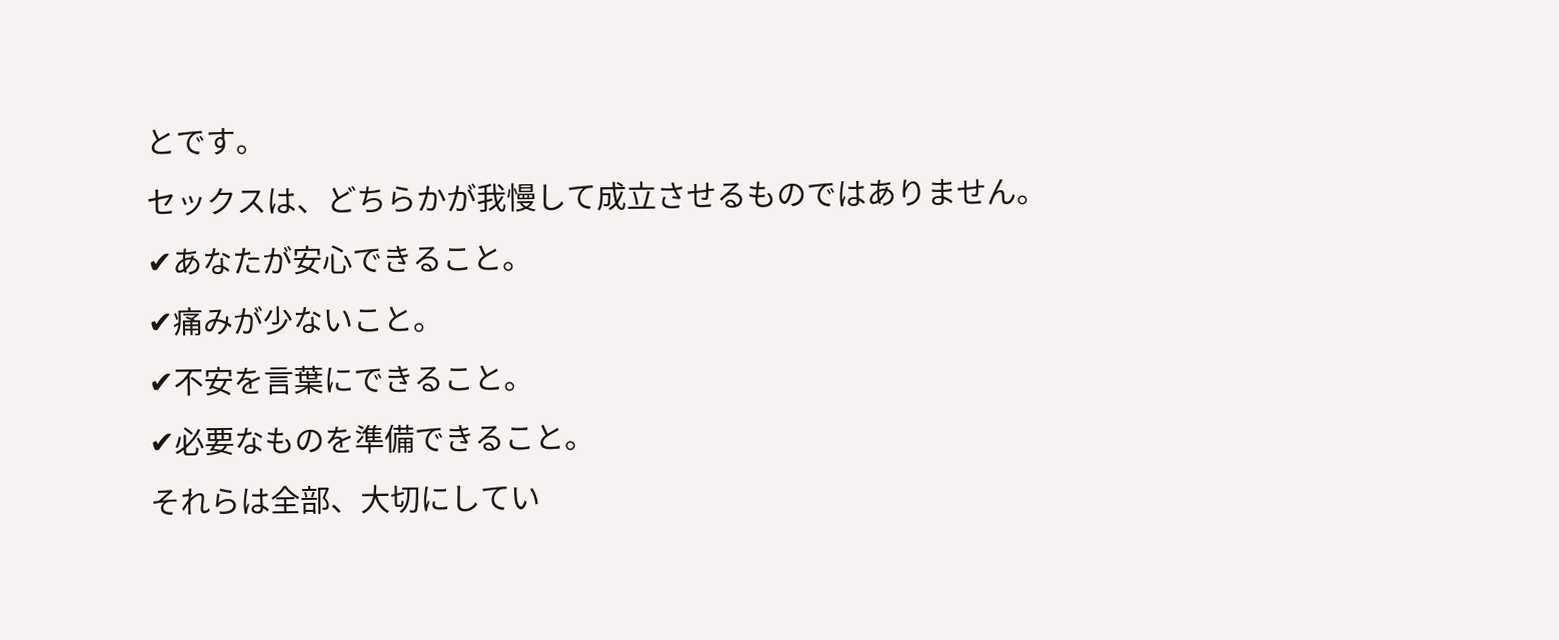とです。
セックスは、どちらかが我慢して成立させるものではありません。
✔あなたが安心できること。
✔痛みが少ないこと。
✔不安を言葉にできること。
✔必要なものを準備できること。
それらは全部、大切にしてい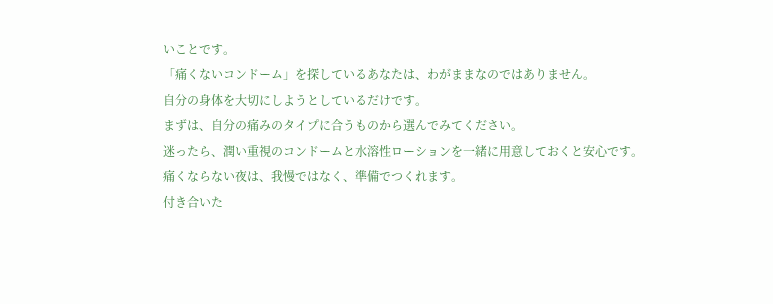いことです。
「痛くないコンドーム」を探しているあなたは、わがままなのではありません。
自分の身体を大切にしようとしているだけです。
まずは、自分の痛みのタイプに合うものから選んでみてください。
迷ったら、潤い重視のコンドームと水溶性ローションを一緒に用意しておくと安心です。
痛くならない夜は、我慢ではなく、準備でつくれます。
付き合いた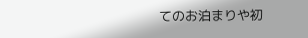てのお泊まりや初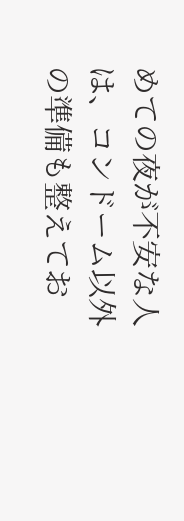めての夜が不安な人は、コンドーム以外の準備も整えてお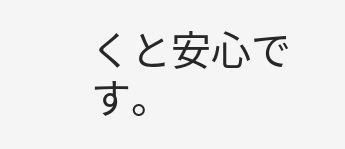くと安心です。